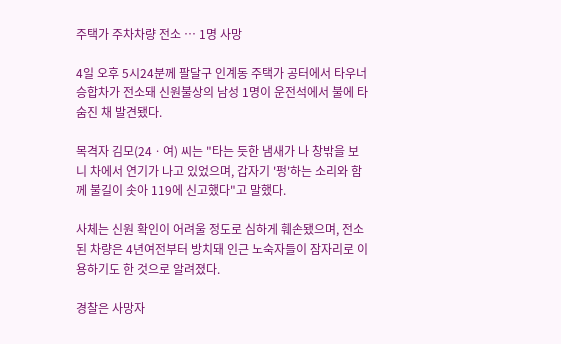주택가 주차차량 전소 … 1명 사망

4일 오후 5시24분께 팔달구 인계동 주택가 공터에서 타우너 승합차가 전소돼 신원불상의 남성 1명이 운전석에서 불에 타 숨진 채 발견됐다.

목격자 김모(24ㆍ여) 씨는 "타는 듯한 냄새가 나 창밖을 보니 차에서 연기가 나고 있었으며, 갑자기 '펑'하는 소리와 함께 불길이 솟아 119에 신고했다"고 말했다.

사체는 신원 확인이 어려울 정도로 심하게 훼손됐으며, 전소된 차량은 4년여전부터 방치돼 인근 노숙자들이 잠자리로 이용하기도 한 것으로 알려졌다.

경찰은 사망자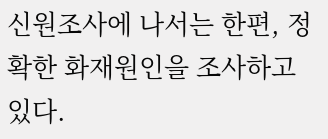신원조사에 나서는 한편, 정확한 화재원인을 조사하고 있다.